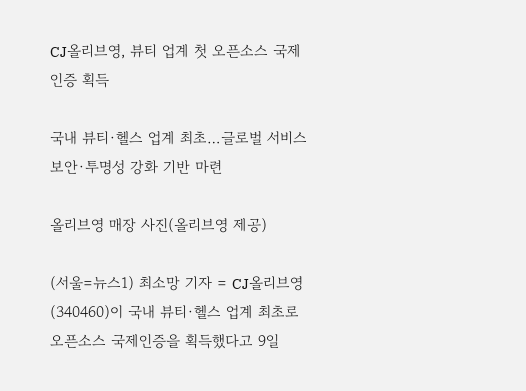CJ올리브영, 뷰티 업계 첫 오픈소스 국제인증 획득

국내 뷰티·헬스 업계 최초…글로벌 서비스 보안·투명성 강화 기반 마련

올리브영 매장 사진(올리브영 제공)

(서울=뉴스1) 최소망 기자 = CJ올리브영(340460)이 국내 뷰티·헬스 업계 최초로 오픈소스 국제인증을 획득했다고 9일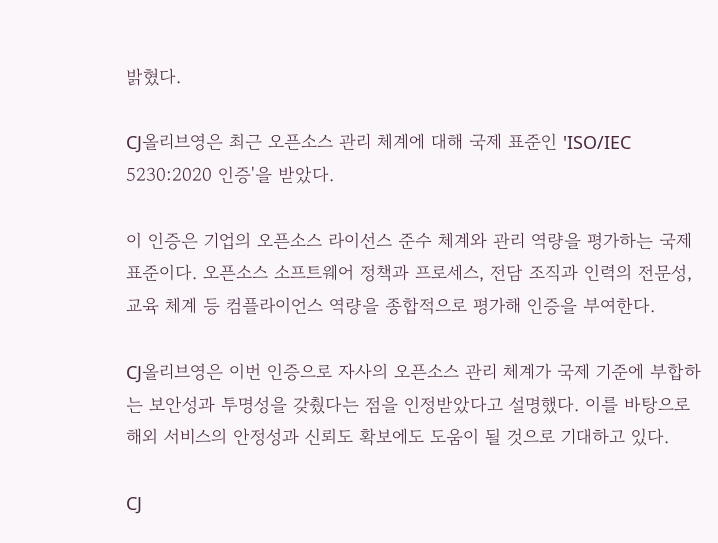밝혔다.

CJ올리브영은 최근 오픈소스 관리 체계에 대해 국제 표준인 'ISO/IEC 5230:2020 인증'을 받았다.

이 인증은 기업의 오픈소스 라이선스 준수 체계와 관리 역량을 평가하는 국제 표준이다. 오픈소스 소프트웨어 정책과 프로세스, 전담 조직과 인력의 전문성, 교육 체계 등 컴플라이언스 역량을 종합적으로 평가해 인증을 부여한다.

CJ올리브영은 이번 인증으로 자사의 오픈소스 관리 체계가 국제 기준에 부합하는 보안성과 투명성을 갖췄다는 점을 인정받았다고 설명했다. 이를 바탕으로 해외 서비스의 안정성과 신뢰도 확보에도 도움이 될 것으로 기대하고 있다.

CJ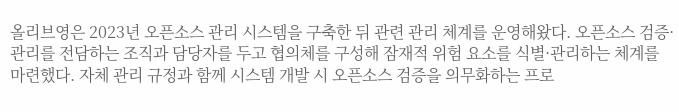올리브영은 2023년 오픈소스 관리 시스템을 구축한 뒤 관련 관리 체계를 운영해왔다. 오픈소스 검증·관리를 전담하는 조직과 담당자를 두고 협의체를 구성해 잠재적 위험 요소를 식별·관리하는 체계를 마련했다. 자체 관리 규정과 함께 시스템 개발 시 오픈소스 검증을 의무화하는 프로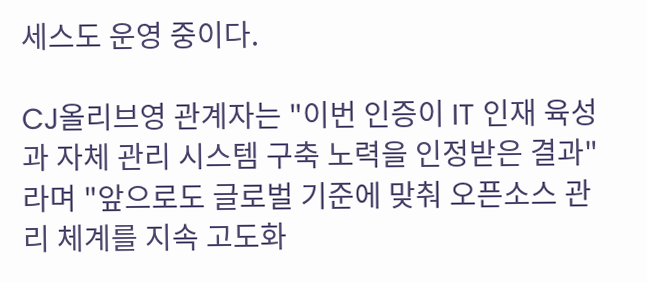세스도 운영 중이다.

CJ올리브영 관계자는 "이번 인증이 IT 인재 육성과 자체 관리 시스템 구축 노력을 인정받은 결과"라며 "앞으로도 글로벌 기준에 맞춰 오픈소스 관리 체계를 지속 고도화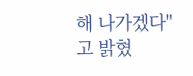해 나가겠다"고 밝혔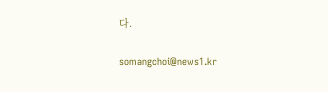다.

somangchoi@news1.kr